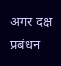अगर दक्ष प्रबंधन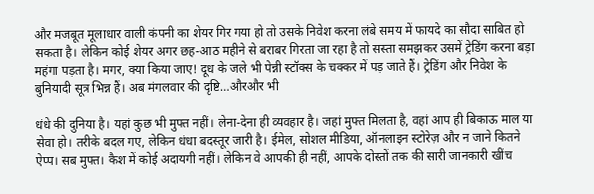और मजबूत मूलाधार वाली कंपनी का शेयर गिर गया हो तो उसके निवेश करना लंबे समय में फायदे का सौदा साबित हो सकता है। लेकिन कोई शेयर अगर छह-आठ महीने से बराबर गिरता जा रहा है तो सस्ता समझकर उसमें ट्रेडिंग करना बड़ा महंगा पड़ता है। मगर, क्या किया जाए! दूध के जले भी पेन्नी स्टॉक्स के चक्कर में पड़ जाते हैं। ट्रेडिंग और निवेश के बुनियादी सूत्र भिन्न हैं। अब मंगलवार की दृष्टि…औरऔर भी

धंधे की दुनिया है। यहां कुछ भी मुफ्त नहीं। लेना-देना ही व्यवहार है। जहां मुफ्त मिलता है, वहां आप ही बिकाऊ माल या सेवा हो। तरीके बदल गए, लेकिन धंधा बदस्तूर जारी है। ईमेल, सोशल मीडिया, ऑनलाइन स्टोरेज़ और न जाने कितने ऐप्प। सब मुफ्त। कैश में कोई अदायगी नहीं। लेकिन वे आपकी ही नहीं, आपके दोस्तों तक की सारी जानकारी खींच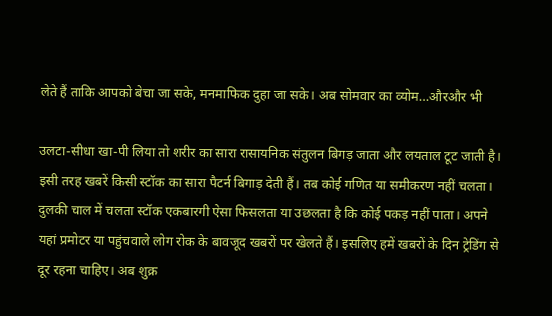लेते हैं ताकि आपको बेचा जा सके, मनमाफिक दुहा जा सके। अब सोमवार का व्योम…औरऔर भी

उलटा-सीधा खा-पी लिया तो शरीर का सारा रासायनिक संतुलन बिगड़ जाता और लयताल टूट जाती है। इसी तरह खबरें किसी स्टॉक का सारा पैटर्न बिगाड़ देती हैं। तब कोई गणित या समीकरण नहीं चलता। दुलकी चाल में चलता स्टॉक एकबारगी ऐसा फिसलता या उछलता है कि कोई पकड़ नहीं पाता। अपने यहां प्रमोटर या पहुंचवाले लोग रोक के बावजूद खबरों पर खेलते हैं। इसलिए हमें खबरों के दिन ट्रेडिंग से दूर रहना चाहिए। अब शुक्र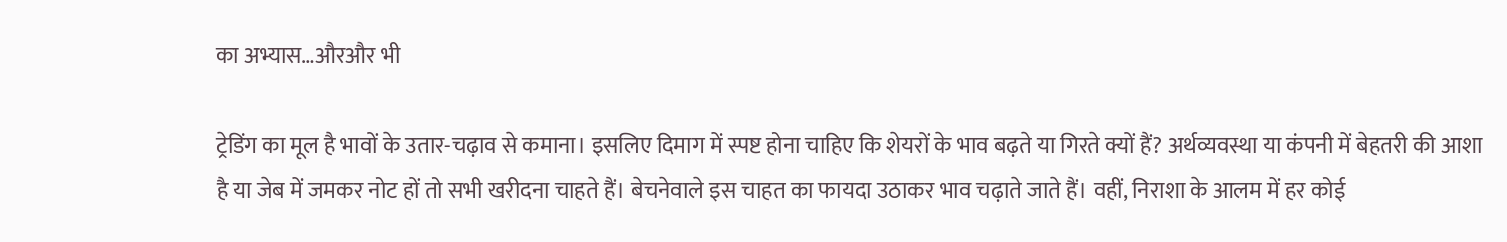का अभ्यास…औरऔर भी

ट्रेडिंग का मूल है भावों के उतार-चढ़ाव से कमाना। इसलिए दिमाग में स्पष्ट होना चाहिए कि शेयरों के भाव बढ़ते या गिरते क्यों हैं? अर्थव्यवस्था या कंपनी में बेहतरी की आशा है या जेब में जमकर नोट हों तो सभी खरीदना चाहते हैं। बेचनेवाले इस चाहत का फायदा उठाकर भाव चढ़ाते जाते हैं। वहीं, निराशा के आलम में हर कोई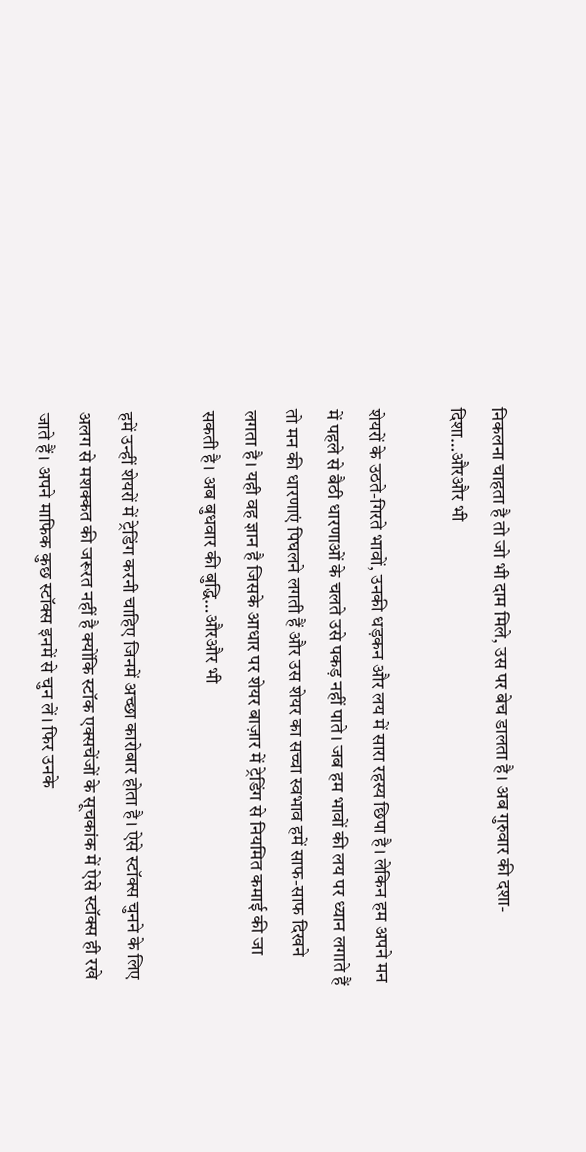निकलना चाहता है तो जो भी दाम मिले, उस पर बेच डालता है। अब गुरुवार की दशा-दिशा…औरऔर भी

शेयरों के उठते-गिरते भावों, उनकी धड़कन और लय में सारा रहस्य छिपा है। लेकिन हम अपने मन में पहले से बैठी धारणाओं के चलते उसे पकड़ नहीं पाते। जब हम भावों की लय पर ध्यान लगाते हैं तो मन की धारणाएं पिघलने लगती हैं और उस शेयर का सच्चा स्वभाव हमें साफ-साफ दिखने लगता है। यही वह ज्ञान है जिसके आधार पर शेयर बाज़ार में ट्रेडिंग से नियमित कमाई की जा सकती है। अब बुधवार की बुद्धि…औरऔर भी

हमें उन्हीं शेयरों में ट्रेडिंग करनी चाहिए जिनमें अच्छा कारोबार होता है। ऐसे स्टॉक्स चुनने के लिए अलग से मशक्कत की जरूरत नहीं है क्योंकि स्टॉक एक्सचेंजों के सूचकांक में ऐसे स्टॉक्स ही रखे जाते हैं। अपने माफिक कुछ स्टॉक्स इनमें से चुन लें। फिर उनके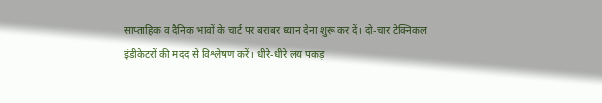साप्ताहिक व दैनिक भावों के चार्ट पर बराबर ध्यान देना शुरू कर दें। दो-चार टेक्निकल इंडीकेटरों की मदद से विश्लेषण करें। धीरे-धीरे लय पकड़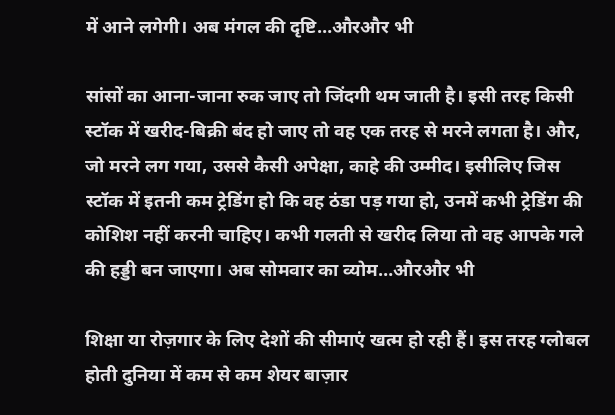में आने लगेगी। अब मंगल की दृष्टि…औरऔर भी

सांसों का आना-जाना रुक जाए तो जिंदगी थम जाती है। इसी तरह किसी स्टॉक में खरीद-बिक्री बंद हो जाए तो वह एक तरह से मरने लगता है। और, जो मरने लग गया, उससे कैसी अपेक्षा, काहे की उम्मीद। इसीलिए जिस स्टॉक में इतनी कम ट्रेडिंग हो कि वह ठंडा पड़ गया हो, उनमें कभी ट्रेडिंग की कोशिश नहीं करनी चाहिए। कभी गलती से खरीद लिया तो वह आपके गले की हड्डी बन जाएगा। अब सोमवार का व्योम…औरऔर भी

शिक्षा या रोज़गार के लिए देशों की सीमाएं खत्म हो रही हैं। इस तरह ग्लोबल होती दुनिया में कम से कम शेयर बाज़ार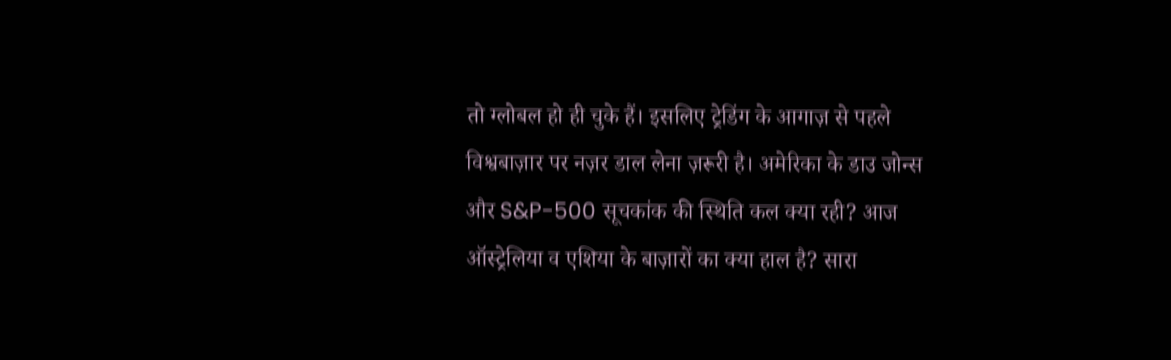तो ग्लोबल हो ही चुके हैं। इसलिए ट्रेडिंग के आगाज़ से पहले विश्वबाज़ार पर नज़र डाल लेना ज़रूरी है। अमेरिका के डाउ जोन्स और S&P-500 सूचकांक की स्थिति कल क्या रही? आज ऑस्ट्रेलिया व एशिया के बाज़ारों का क्या हाल है? सारा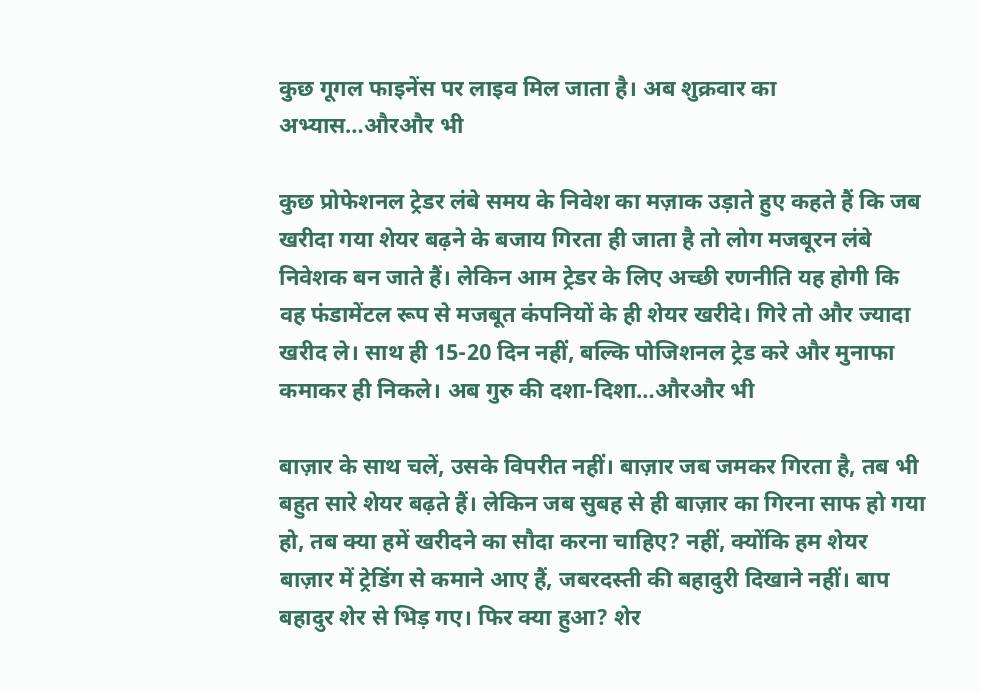कुछ गूगल फाइनेंस पर लाइव मिल जाता है। अब शुक्रवार का अभ्यास…औरऔर भी

कुछ प्रोफेशनल ट्रेडर लंबे समय के निवेश का मज़ाक उड़ाते हुए कहते हैं कि जब खरीदा गया शेयर बढ़ने के बजाय गिरता ही जाता है तो लोग मजबूरन लंबे निवेशक बन जाते हैं। लेकिन आम ट्रेडर के लिए अच्छी रणनीति यह होगी कि वह फंडामेंटल रूप से मजबूत कंपनियों के ही शेयर खरीदे। गिरे तो और ज्यादा खरीद ले। साथ ही 15-20 दिन नहीं, बल्कि पोजिशनल ट्रेड करे और मुनाफा कमाकर ही निकले। अब गुरु की दशा-दिशा…औरऔर भी

बाज़ार के साथ चलें, उसके विपरीत नहीं। बाज़ार जब जमकर गिरता है, तब भी बहुत सारे शेयर बढ़ते हैं। लेकिन जब सुबह से ही बाज़ार का गिरना साफ हो गया हो, तब क्या हमें खरीदने का सौदा करना चाहिए? नहीं, क्योंकि हम शेयर बाज़ार में ट्रेडिंग से कमाने आए हैं, जबरदस्ती की बहादुरी दिखाने नहीं। बाप बहादुर शेर से भिड़ गए। फिर क्या हुआ? शेर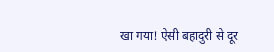खा गया! ऐसी बहादुरी से दूर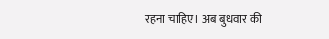रहना चाहिए। अब बुधवार की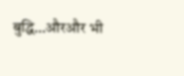बुद्धि…औरऔर भी